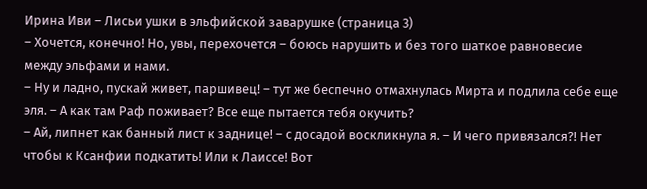Ирина Иви – Лисьи ушки в эльфийской заварушке (страница 3)
– Хочется, конечно! Но, увы, перехочется – боюсь нарушить и без того шаткое равновесие между эльфами и нами.
– Ну и ладно, пускай живет, паршивец! – тут же беспечно отмахнулась Мирта и подлила себе еще эля. – А как там Раф поживает? Все еще пытается тебя окучить?
– Ай, липнет как банный лист к заднице! – с досадой воскликнула я. – И чего привязался?! Нет чтобы к Ксанфии подкатить! Или к Лаиссе! Вот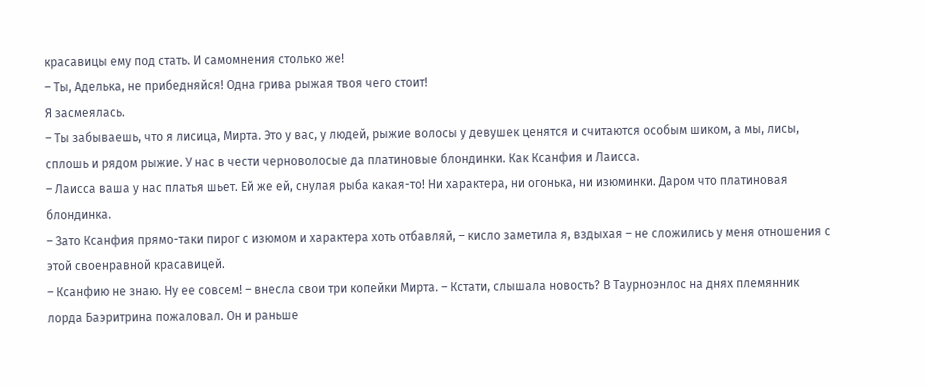красавицы ему под стать. И самомнения столько же!
– Ты, Аделька, не прибедняйся! Одна грива рыжая твоя чего стоит!
Я засмеялась.
– Ты забываешь, что я лисица, Мирта. Это у вас, у людей, рыжие волосы у девушек ценятся и считаются особым шиком, а мы, лисы, сплошь и рядом рыжие. У нас в чести черноволосые да платиновые блондинки. Как Ксанфия и Лаисса.
– Лаисса ваша у нас платья шьет. Ей же ей, снулая рыба какая-то! Ни характера, ни огонька, ни изюминки. Даром что платиновая блондинка.
– Зато Ксанфия прямо-таки пирог с изюмом и характера хоть отбавляй, – кисло заметила я, вздыхая – не сложились у меня отношения с этой своенравной красавицей.
– Ксанфию не знаю. Ну ее совсем! – внесла свои три копейки Мирта. – Кстати, слышала новость? В Таурноэнлос на днях племянник лорда Баэритрина пожаловал. Он и раньше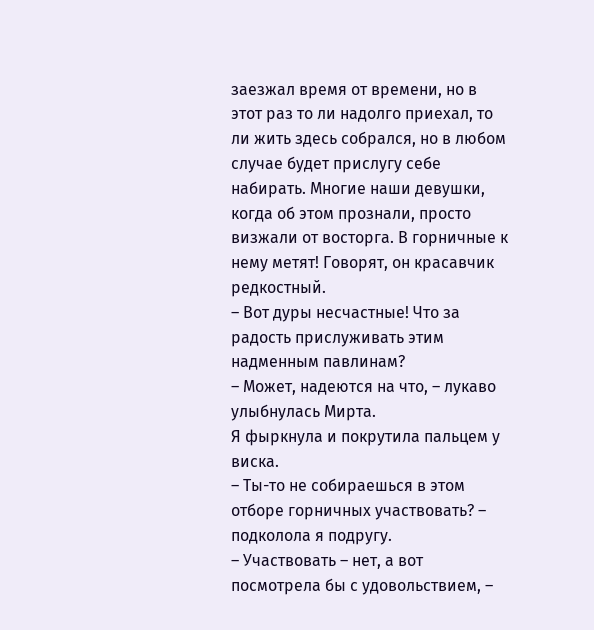заезжал время от времени, но в этот раз то ли надолго приехал, то ли жить здесь собрался, но в любом случае будет прислугу себе набирать. Многие наши девушки, когда об этом прознали, просто визжали от восторга. В горничные к нему метят! Говорят, он красавчик редкостный.
– Вот дуры несчастные! Что за радость прислуживать этим надменным павлинам?
– Может, надеются на что, – лукаво улыбнулась Мирта.
Я фыркнула и покрутила пальцем у виска.
– Ты-то не собираешься в этом отборе горничных участвовать? – подколола я подругу.
– Участвовать – нет, а вот посмотрела бы с удовольствием, –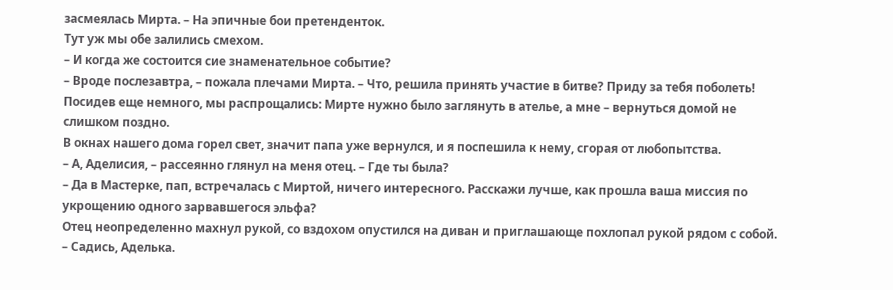засмеялась Мирта. – На эпичные бои претенденток.
Тут уж мы обе залились смехом.
– И когда же состоится сие знаменательное событие?
– Вроде послезавтра, – пожала плечами Мирта. – Что, решила принять участие в битве? Приду за тебя поболеть!
Посидев еще немного, мы распрощались: Мирте нужно было заглянуть в ателье, а мне – вернуться домой не слишком поздно.
В окнах нашего дома горел свет, значит папа уже вернулся, и я поспешила к нему, сгорая от любопытства.
– А, Аделисия, – рассеянно глянул на меня отец. – Где ты была?
– Да в Мастерке, пап, встречалась с Миртой, ничего интересного. Расскажи лучше, как прошла ваша миссия по укрощению одного зарвавшегося эльфа?
Отец неопределенно махнул рукой, со вздохом опустился на диван и приглашающе похлопал рукой рядом с собой.
– Садись, Аделька.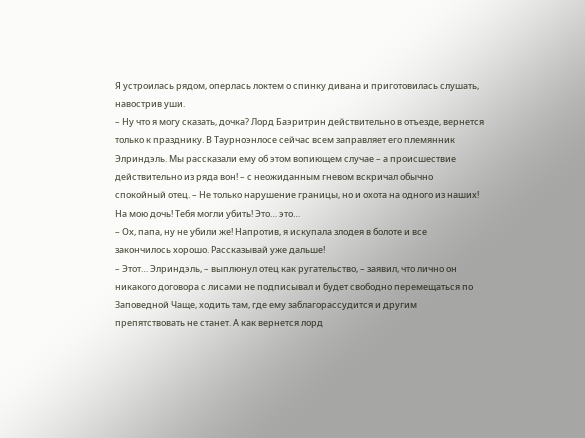Я устроилась рядом, оперлась локтем о спинку дивана и приготовилась слушать, навострив уши.
– Ну что я могу сказать, дочка? Лорд Баэритрин действительно в отъезде, вернется только к празднику. В Таурноэнлосе сейчас всем заправляет его племянник Элриндэль. Мы рассказали ему об этом вопиющем случае – а происшествие действительно из ряда вон! – с неожиданным гневом вскричал обычно спокойный отец. – Не только нарушение границы, но и охота на одного из наших! На мою дочь! Тебя могли убить! Это… это…
– Ох, папа, ну не убили же! Напротив, я искупала злодея в болоте и все закончилось хорошо. Рассказывай уже дальше!
– Этот… Элриндэль, – выплюнул отец как ругательство, – заявил, что лично он никакого договора с лисами не подписывал и будет свободно перемещаться по Заповедной Чаще, ходить там, где ему заблагорассудится и другим препятствовать не станет. А как вернется лорд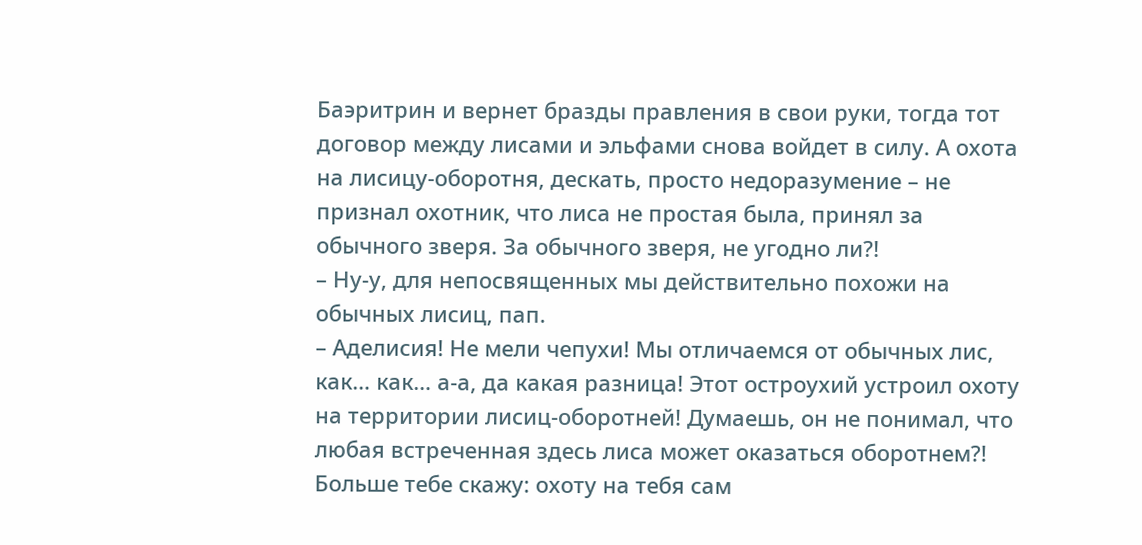Баэритрин и вернет бразды правления в свои руки, тогда тот договор между лисами и эльфами снова войдет в силу. А охота на лисицу-оборотня, дескать, просто недоразумение – не признал охотник, что лиса не простая была, принял за обычного зверя. За обычного зверя, не угодно ли?!
– Ну-у, для непосвященных мы действительно похожи на обычных лисиц, пап.
– Аделисия! Не мели чепухи! Мы отличаемся от обычных лис, как… как… а-а, да какая разница! Этот остроухий устроил охоту на территории лисиц-оборотней! Думаешь, он не понимал, что любая встреченная здесь лиса может оказаться оборотнем?! Больше тебе скажу: охоту на тебя сам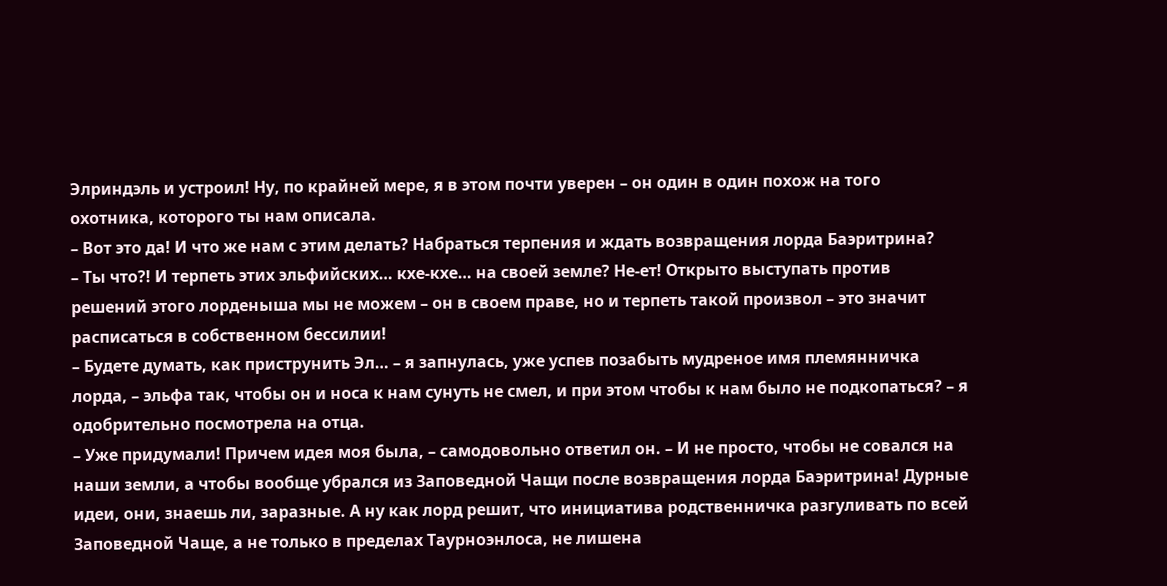Элриндэль и устроил! Ну, по крайней мере, я в этом почти уверен – он один в один похож на того охотника, которого ты нам описала.
– Вот это да! И что же нам с этим делать? Набраться терпения и ждать возвращения лорда Баэритрина?
– Ты что?! И терпеть этих эльфийских… кхе-кхе… на своей земле? Не-ет! Открыто выступать против решений этого лорденыша мы не можем – он в своем праве, но и терпеть такой произвол – это значит расписаться в собственном бессилии!
– Будете думать, как приструнить Эл… – я запнулась, уже успев позабыть мудреное имя племянничка лорда, – эльфа так, чтобы он и носа к нам сунуть не смел, и при этом чтобы к нам было не подкопаться? – я одобрительно посмотрела на отца.
– Уже придумали! Причем идея моя была, – самодовольно ответил он. – И не просто, чтобы не совался на наши земли, а чтобы вообще убрался из Заповедной Чащи после возвращения лорда Баэритрина! Дурные идеи, они, знаешь ли, заразные. А ну как лорд решит, что инициатива родственничка разгуливать по всей Заповедной Чаще, а не только в пределах Таурноэнлоса, не лишена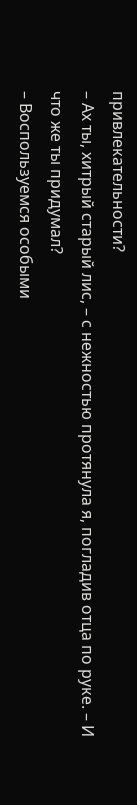привлекательности?
– Ах ты, хитрый старый лис, – с нежностью протянула я, погладив отца по руке. – И что же ты придумал?
– Воспользуемся особыми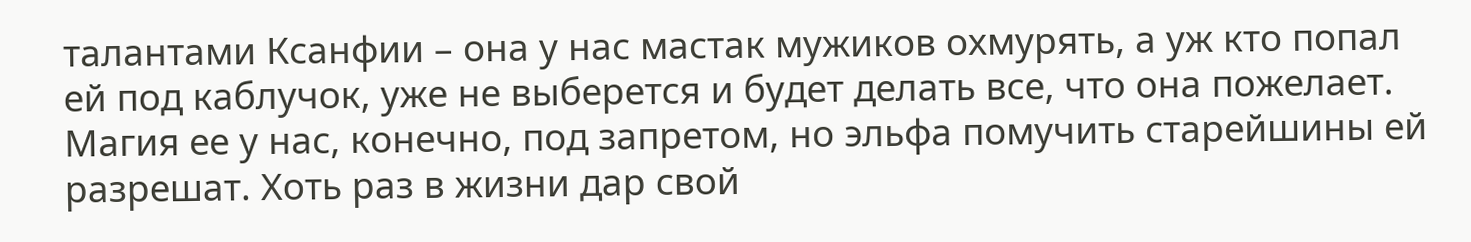талантами Ксанфии – она у нас мастак мужиков охмурять, а уж кто попал ей под каблучок, уже не выберется и будет делать все, что она пожелает. Магия ее у нас, конечно, под запретом, но эльфа помучить старейшины ей разрешат. Хоть раз в жизни дар свой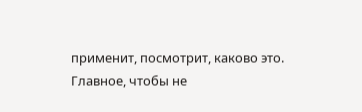применит, посмотрит, каково это. Главное, чтобы не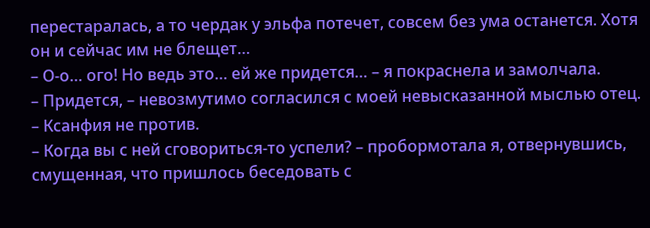перестаралась, а то чердак у эльфа потечет, совсем без ума останется. Хотя он и сейчас им не блещет…
– О-о… ого! Но ведь это… ей же придется… – я покраснела и замолчала.
– Придется, – невозмутимо согласился с моей невысказанной мыслью отец. – Ксанфия не против.
– Когда вы с ней сговориться-то успели? – пробормотала я, отвернувшись, смущенная, что пришлось беседовать с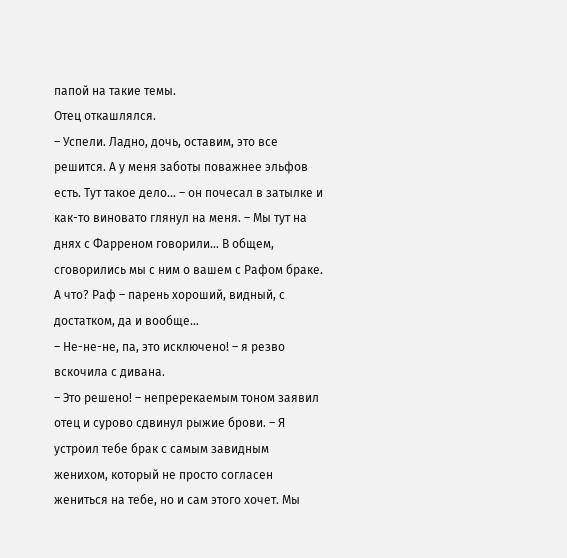папой на такие темы.
Отец откашлялся.
– Успели. Ладно, дочь, оставим, это все решится. А у меня заботы поважнее эльфов есть. Тут такое дело… – он почесал в затылке и как-то виновато глянул на меня. – Мы тут на днях с Фарреном говорили… В общем, сговорились мы с ним о вашем с Рафом браке. А что? Раф – парень хороший, видный, с достатком, да и вообще…
– Не-не-не, па, это исключено! – я резво вскочила с дивана.
– Это решено! – непререкаемым тоном заявил отец и сурово сдвинул рыжие брови. – Я устроил тебе брак с самым завидным женихом, который не просто согласен жениться на тебе, но и сам этого хочет. Мы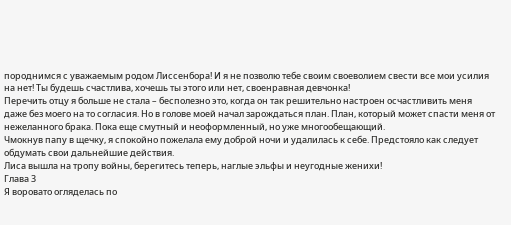породнимся с уважаемым родом Лиссенбора! И я не позволю тебе своим своеволием свести все мои усилия на нет! Ты будешь счастлива, хочешь ты этого или нет, своенравная девчонка!
Перечить отцу я больше не стала – бесполезно это, когда он так решительно настроен осчастливить меня даже без моего на то согласия. Но в голове моей начал зарождаться план. План, который может спасти меня от нежеланного брака. Пока еще смутный и неоформленный, но уже многообещающий.
Чмокнув папу в щечку, я спокойно пожелала ему доброй ночи и удалилась к себе. Предстояло как следует обдумать свои дальнейшие действия.
Лиса вышла на тропу войны, берегитесь теперь, наглые эльфы и неугодные женихи!
Глава 3
Я воровато огляделась по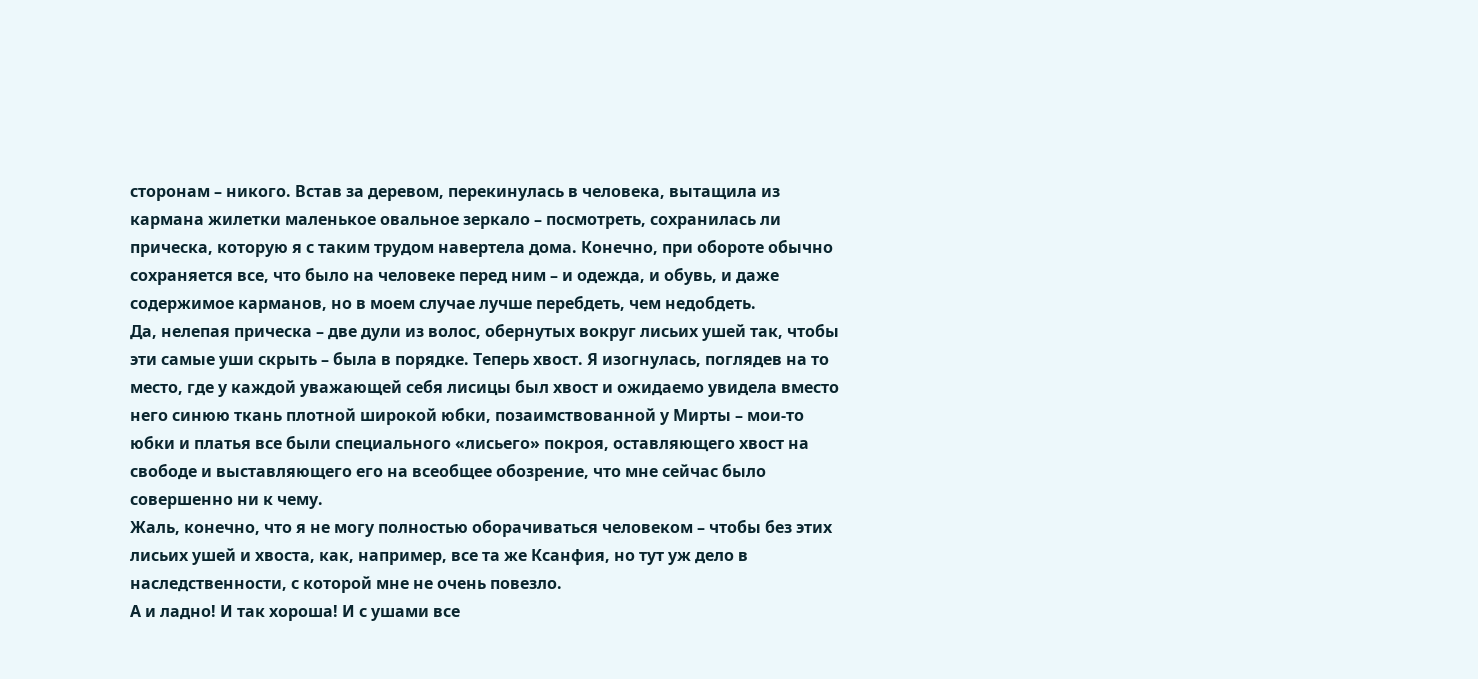сторонам – никого. Встав за деревом, перекинулась в человека, вытащила из кармана жилетки маленькое овальное зеркало – посмотреть, сохранилась ли прическа, которую я с таким трудом навертела дома. Конечно, при обороте обычно сохраняется все, что было на человеке перед ним – и одежда, и обувь, и даже содержимое карманов, но в моем случае лучше перебдеть, чем недобдеть.
Да, нелепая прическа – две дули из волос, обернутых вокруг лисьих ушей так, чтобы эти самые уши скрыть – была в порядке. Теперь хвост. Я изогнулась, поглядев на то место, где у каждой уважающей себя лисицы был хвост и ожидаемо увидела вместо него синюю ткань плотной широкой юбки, позаимствованной у Мирты – мои-то юбки и платья все были специального «лисьего» покроя, оставляющего хвост на свободе и выставляющего его на всеобщее обозрение, что мне сейчас было совершенно ни к чему.
Жаль, конечно, что я не могу полностью оборачиваться человеком – чтобы без этих лисьих ушей и хвоста, как, например, все та же Ксанфия, но тут уж дело в наследственности, с которой мне не очень повезло.
А и ладно! И так хороша! И с ушами все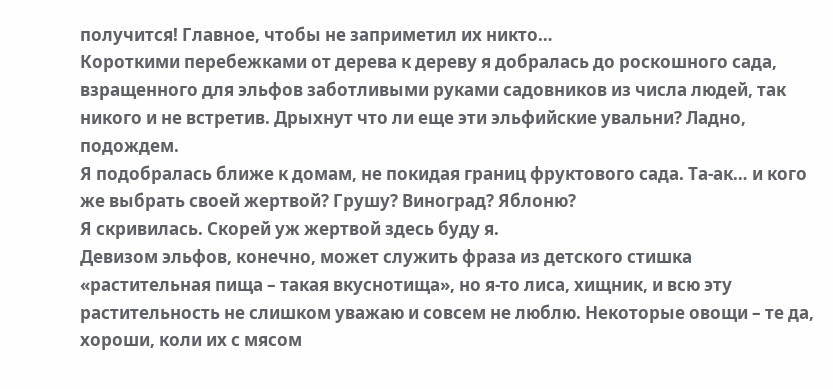получится! Главное, чтобы не заприметил их никто…
Короткими перебежками от дерева к дереву я добралась до роскошного сада, взращенного для эльфов заботливыми руками садовников из числа людей, так никого и не встретив. Дрыхнут что ли еще эти эльфийские увальни? Ладно, подождем.
Я подобралась ближе к домам, не покидая границ фруктового сада. Та-ак… и кого же выбрать своей жертвой? Грушу? Виноград? Яблоню?
Я скривилась. Скорей уж жертвой здесь буду я.
Девизом эльфов, конечно, может служить фраза из детского стишка «растительная пища – такая вкуснотища», но я-то лиса, хищник, и всю эту растительность не слишком уважаю и совсем не люблю. Некоторые овощи – те да, хороши, коли их с мясом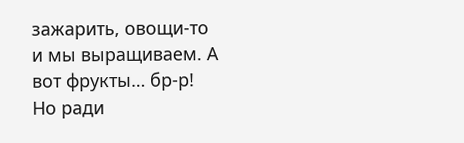зажарить, овощи-то и мы выращиваем. А вот фрукты… бр-р! Но ради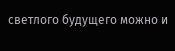светлого будущего можно и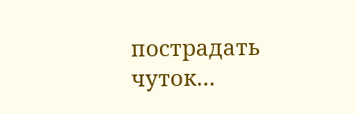пострадать чуток…